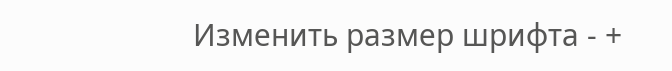Изменить размер шрифта - +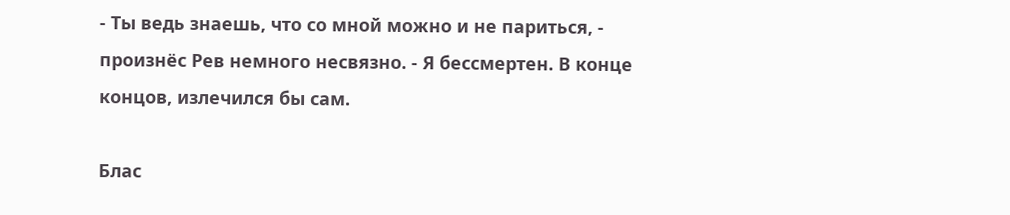- Ты ведь знаешь, что со мной можно и не париться, - произнёс Рев немного несвязно. - Я бессмертен. В конце концов, излечился бы сам.

Блас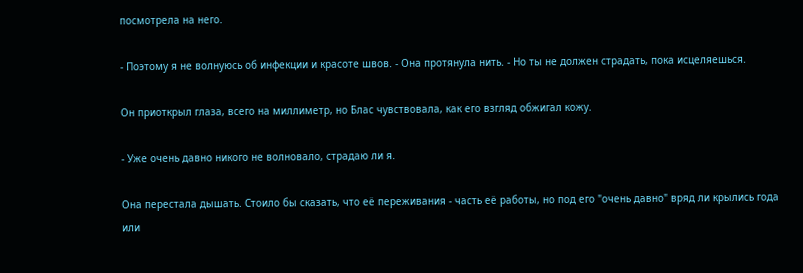посмотрела на него.

- Поэтому я не волнуюсь об инфекции и красоте швов. - Она протянула нить. - Но ты не должен страдать, пока исцеляешься.

Он приоткрыл глаза, всего на миллиметр, но Блас чувствовала, как его взгляд обжигал кожу.

- Уже очень давно никого не волновало, страдаю ли я.

Она перестала дышать. Стоило бы сказать, что её переживания - часть её работы, но под его "очень давно" вряд ли крылись года или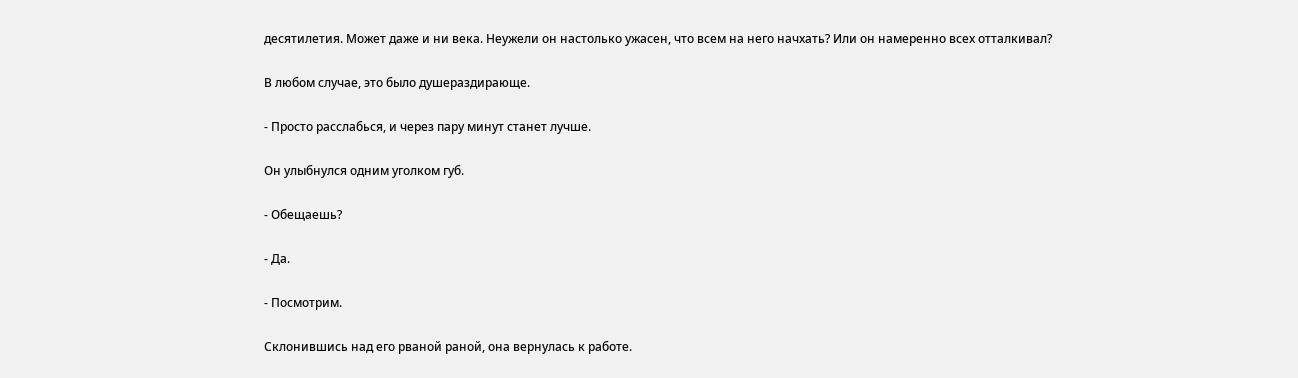десятилетия. Может даже и ни века. Неужели он настолько ужасен, что всем на него начхать? Или он намеренно всех отталкивал?

В любом случае, это было душераздирающе.

- Просто расслабься, и через пару минут станет лучше.

Он улыбнулся одним уголком губ.

- Обещаешь?

- Да.

- Посмотрим.

Склонившись над его рваной раной, она вернулась к работе.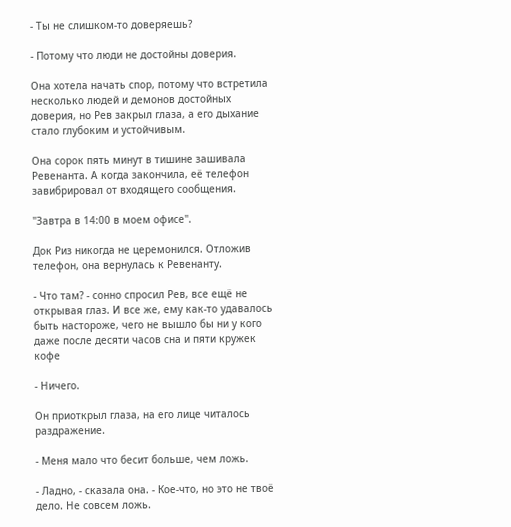- Ты не слишком-то доверяешь?

- Потому что люди не достойны доверия.

Она хотела начать спор, потому что встретила несколько людей и демонов достойных доверия, но Рев закрыл глаза, а его дыхание стало глубоким и устойчивым.

Она сорок пять минут в тишине зашивала Ревенанта. А когда закончила, её телефон завибрировал от входящего сообщения.

"Завтра в 14:00 в моем офисе".

Док Риз никогда не церемонился. Отложив телефон, она вернулась к Ревенанту.

- Что там? - сонно спросил Рев, все ещё не открывая глаз. И все же, ему как-то удавалось быть настороже, чего не вышло бы ни у кого даже после десяти часов сна и пяти кружек кофе

- Ничего.

Он приоткрыл глаза, на его лице читалось раздражение.

- Меня мало что бесит больше, чем ложь.

- Ладно, - сказала она. - Кое-что, но это не твоё дело. Не совсем ложь.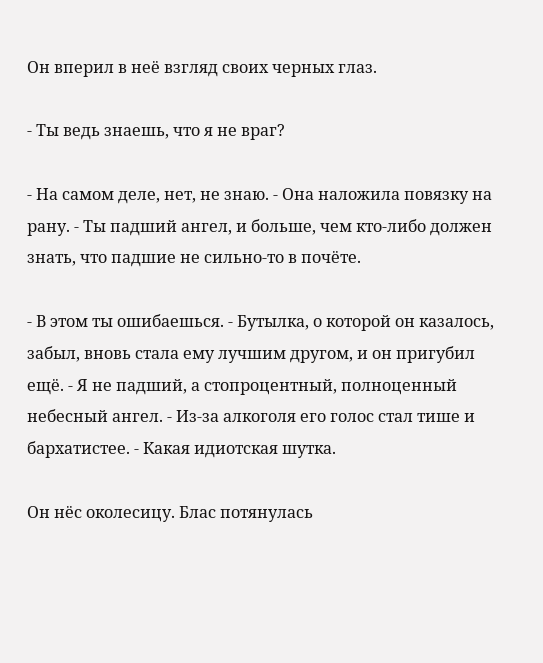Он вперил в неё взгляд своих черных глаз.

- Ты ведь знаешь, что я не враг?

- На самом деле, нет, не знаю. - Она наложила повязку на рану. - Ты падший ангел, и больше, чем кто-либо должен знать, что падшие не сильно-то в почёте.

- В этом ты ошибаешься. - Бутылка, о которой он казалось, забыл, вновь стала ему лучшим другом, и он пригубил ещё. - Я не падший, а стопроцентный, полноценный небесный ангел. - Из-за алкоголя его голос стал тише и бархатистее. - Какая идиотская шутка.

Он нёс околесицу. Блас потянулась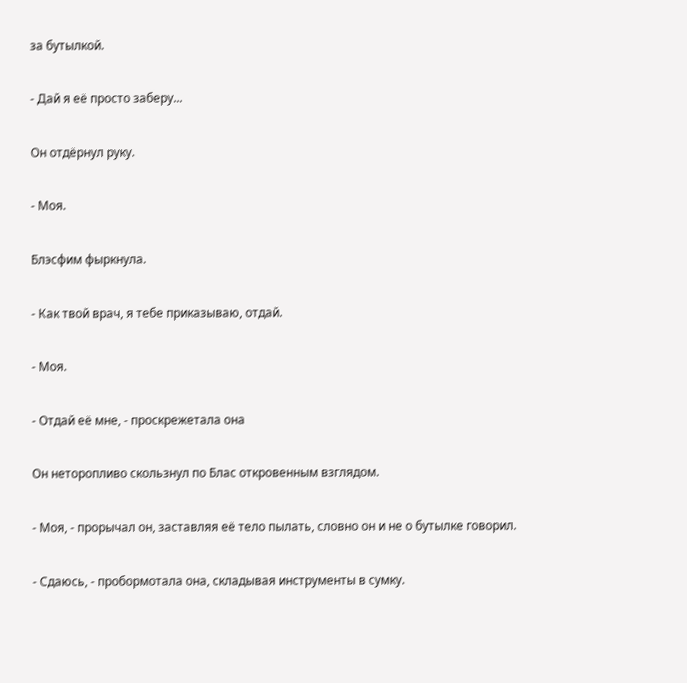за бутылкой.

- Дай я её просто заберу...

Он отдёрнул руку.

- Моя.

Блэсфим фыркнула.

- Как твой врач, я тебе приказываю, отдай.

- Моя.

- Отдай её мне, - проскрежетала она

Он неторопливо скользнул по Блас откровенным взглядом.

- Моя, - прорычал он, заставляя её тело пылать, словно он и не о бутылке говорил.

- Сдаюсь, - пробормотала она, складывая инструменты в сумку.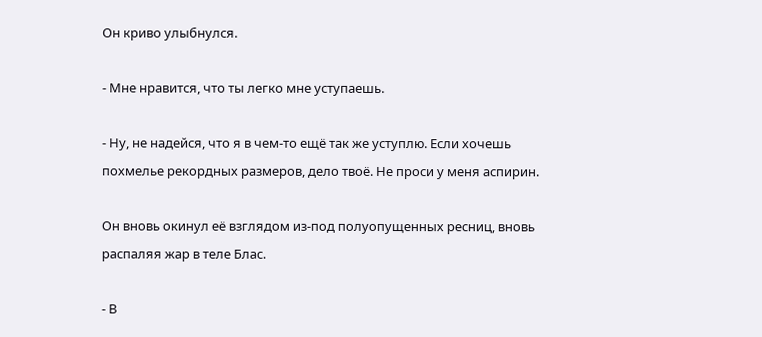Он криво улыбнулся.

- Мне нравится, что ты легко мне уступаешь.

- Ну, не надейся, что я в чем-то ещё так же уступлю. Если хочешь похмелье рекордных размеров, дело твоё. Не проси у меня аспирин.

Он вновь окинул её взглядом из-под полуопущенных ресниц, вновь распаляя жар в теле Блас.

- В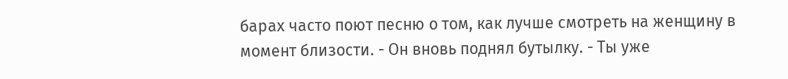барах часто поют песню о том, как лучше смотреть на женщину в момент близости. - Он вновь поднял бутылку. - Ты уже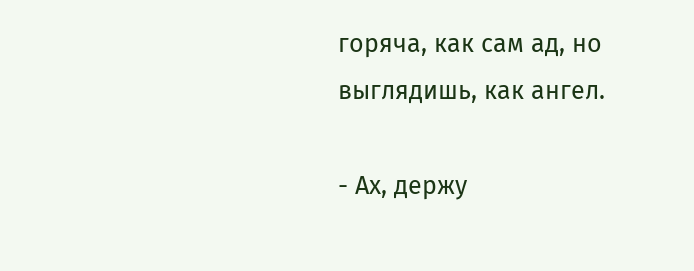горяча, как сам ад, но выглядишь, как ангел.

- Ах, держу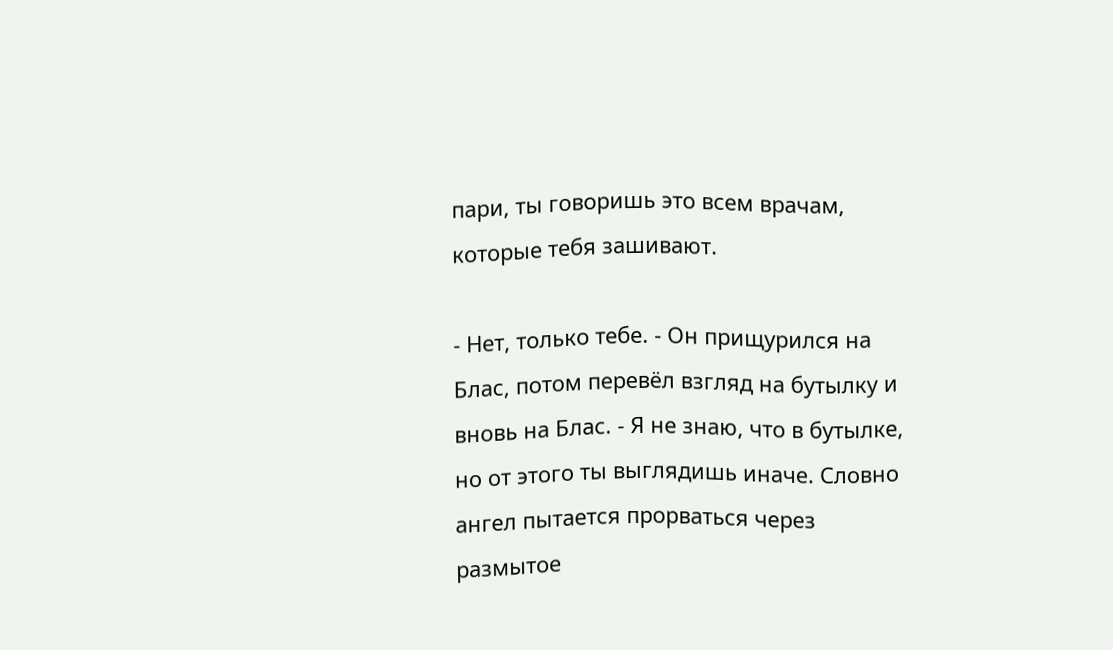пари, ты говоришь это всем врачам, которые тебя зашивают.

- Нет, только тебе. - Он прищурился на Блас, потом перевёл взгляд на бутылку и вновь на Блас. - Я не знаю, что в бутылке, но от этого ты выглядишь иначе. Словно ангел пытается прорваться через размытое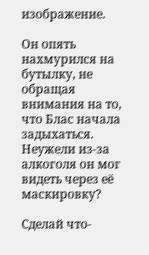изображение.

Он опять нахмурился на бутылку, не обращая внимания на то, что Блас начала задыхаться. Неужели из-за алкоголя он мог видеть через её маскировку?

Сделай что-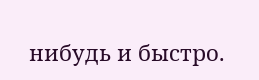нибудь и быстро.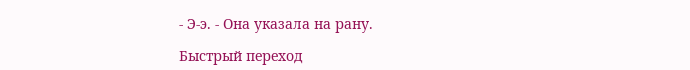- Э-э. - Она указала на рану.

Быстрый переход